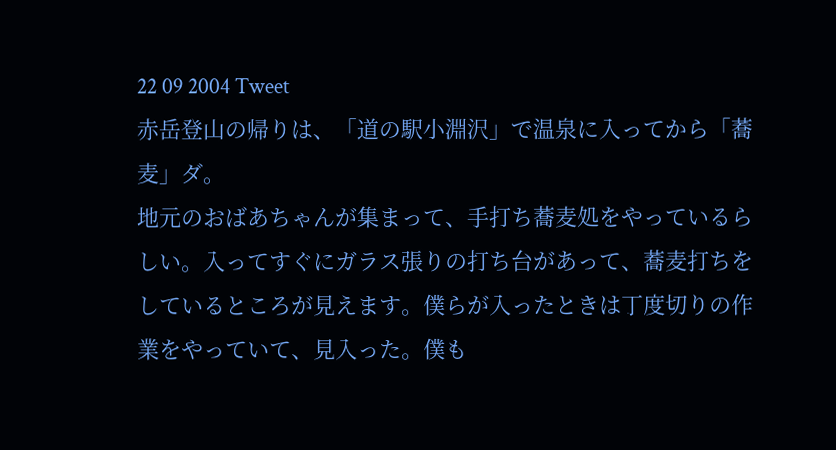22 09 2004 Tweet
赤岳登山の帰りは、「道の駅小淵沢」で温泉に入ってから「蕎麦」ダ。
地元のおばあちゃんが集まって、手打ち蕎麦処をやっているらしい。入ってすぐにガラス張りの打ち台があって、蕎麦打ちをしているところが見えます。僕らが入ったときは丁度切りの作業をやっていて、見入った。僕も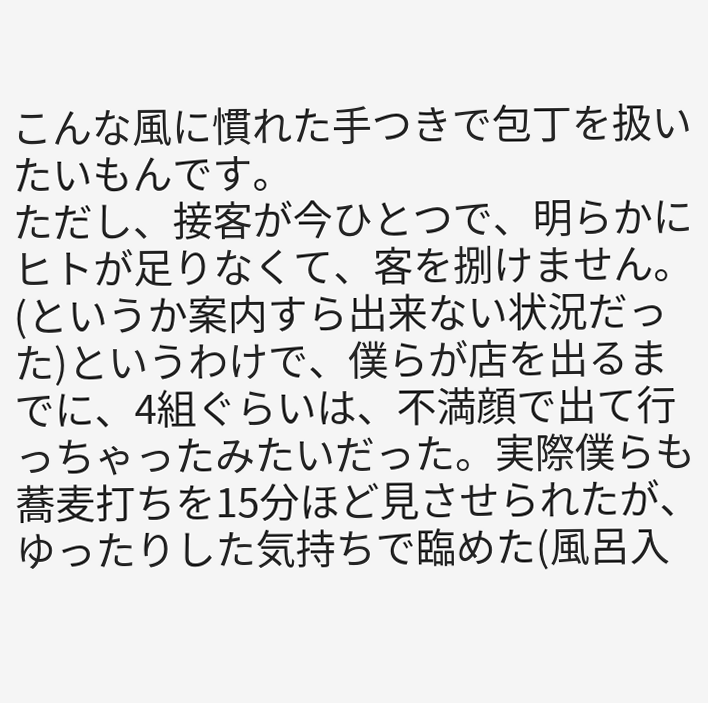こんな風に慣れた手つきで包丁を扱いたいもんです。
ただし、接客が今ひとつで、明らかにヒトが足りなくて、客を捌けません。(というか案内すら出来ない状況だった)というわけで、僕らが店を出るまでに、4組ぐらいは、不満顔で出て行っちゃったみたいだった。実際僕らも蕎麦打ちを15分ほど見させられたが、ゆったりした気持ちで臨めた(風呂入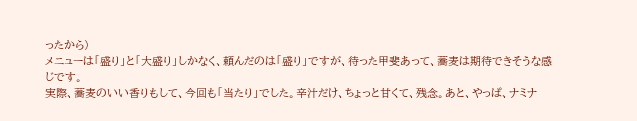ったから)
メニューは「盛り」と「大盛り」しかなく、頼んだのは「盛り」ですが、待った甲斐あって、蕎麦は期待できそうな感じです。
実際、蕎麦のいい香りもして、今回も「当たり」でした。辛汁だけ、ちょっと甘くて、残念。あと、やっぱ、ナミナ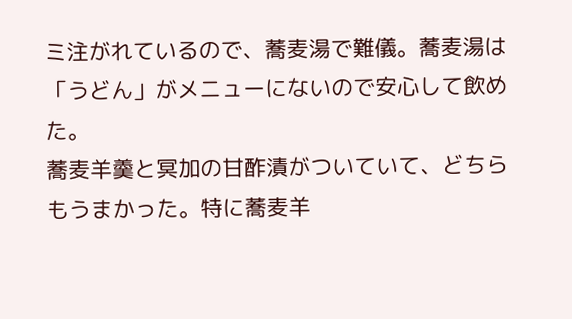ミ注がれているので、蕎麦湯で難儀。蕎麦湯は「うどん」がメニューにないので安心して飲めた。
蕎麦羊羹と冥加の甘酢漬がついていて、どちらもうまかった。特に蕎麦羊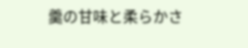羹の甘味と柔らかさ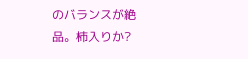のバランスが絶品。柿入りか?